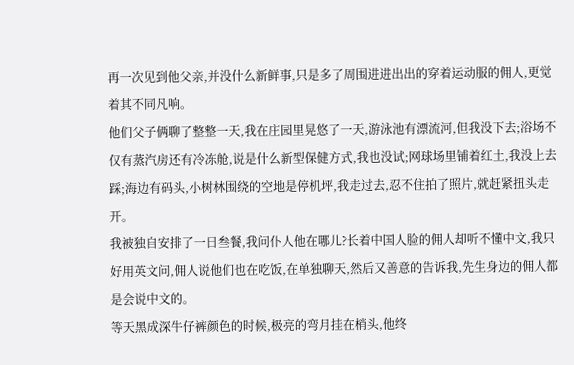再一次见到他父亲,并没什么新鲜事,只是多了周围进进出出的穿着运动服的佣人,更觉着其不同凡响。
他们父子俩聊了整整一天,我在庄园里晃悠了一天,游泳池有漂流河,但我没下去;浴场不仅有蒸汽房还有冷冻舱,说是什么新型保健方式,我也没试;网球场里铺着红土,我没上去踩;海边有码头,小树林围绕的空地是停机坪,我走过去,忍不住拍了照片,就赶紧扭头走开。
我被独自安排了一日叁餐,我问仆人他在哪儿?长着中国人脸的佣人却听不懂中文,我只好用英文问,佣人说他们也在吃饭,在单独聊天,然后又善意的告诉我,先生身边的佣人都是会说中文的。
等天黑成深牛仔裤颜色的时候,极亮的弯月挂在梢头,他终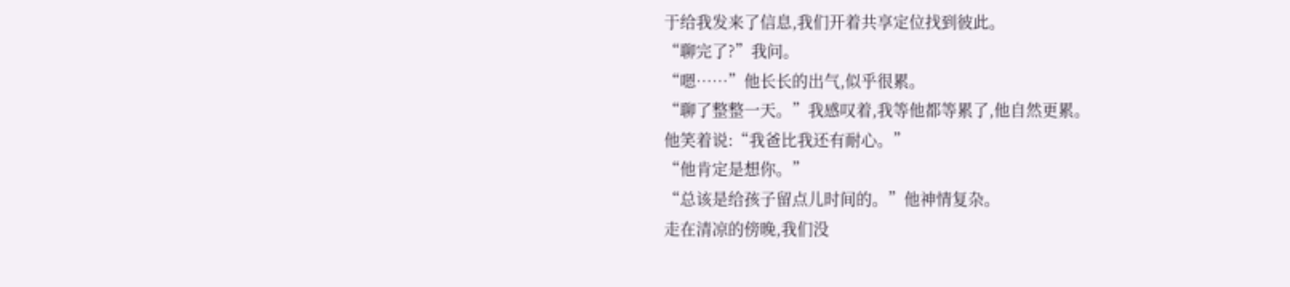于给我发来了信息,我们开着共享定位找到彼此。
“聊完了?”我问。
“嗯……”他长长的出气,似乎很累。
“聊了整整一天。”我感叹着,我等他都等累了,他自然更累。
他笑着说:“我爸比我还有耐心。”
“他肯定是想你。”
“总该是给孩子留点儿时间的。”他神情复杂。
走在清凉的傍晚,我们没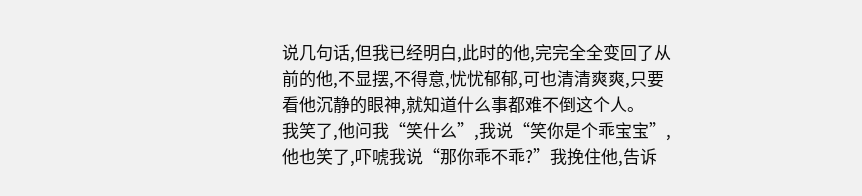说几句话,但我已经明白,此时的他,完完全全变回了从前的他,不显摆,不得意,忧忧郁郁,可也清清爽爽,只要看他沉静的眼神,就知道什么事都难不倒这个人。
我笑了,他问我“笑什么”,我说“笑你是个乖宝宝”,他也笑了,吓唬我说“那你乖不乖?”我挽住他,告诉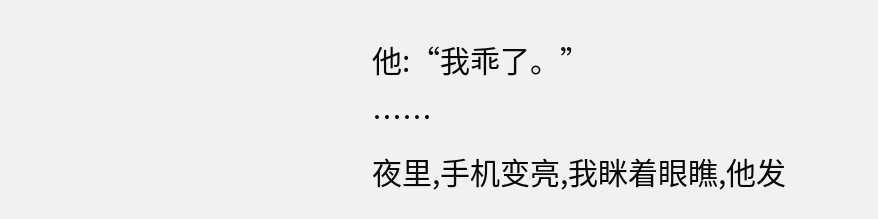他:“我乖了。”
……
夜里,手机变亮,我眯着眼瞧,他发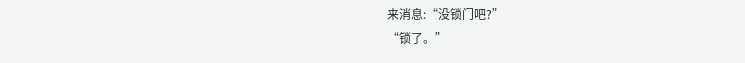来消息:“没锁门吧?”
“锁了。”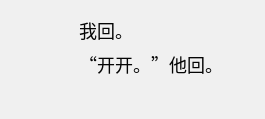我回。
“开开。”他回。